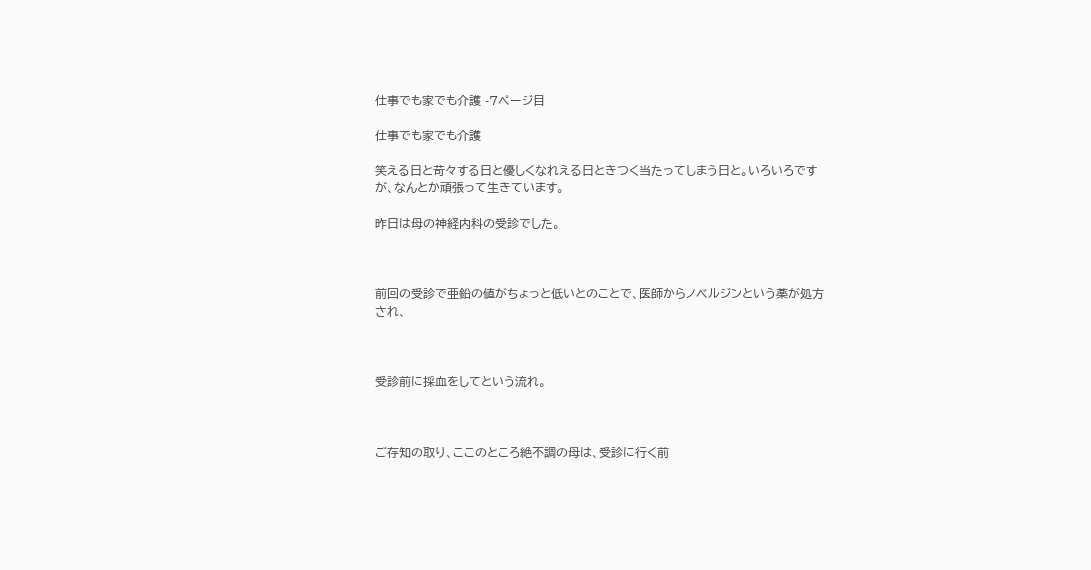仕事でも家でも介護 -7ページ目

仕事でも家でも介護

笑える日と苛々する日と優しくなれえる日ときつく当たってしまう日と。いろいろですが、なんとか頑張って生きています。

昨日は母の神経内科の受診でした。



前回の受診で亜鉛の値がちょっと低いとのことで、医師からノベルジンという薬が処方され、



受診前に採血をしてという流れ。



ご存知の取り、ここのところ絶不調の母は、受診に行く前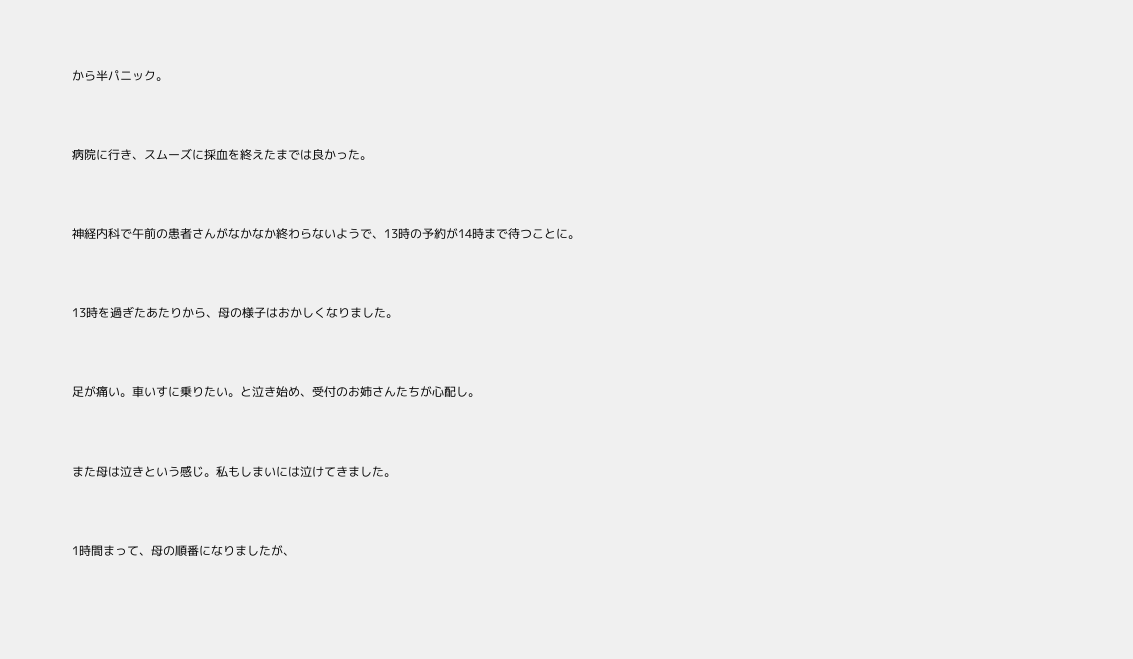から半パニック。



病院に行き、スムーズに採血を終えたまでは良かった。



神経内科で午前の患者さんがなかなか終わらないようで、13時の予約が14時まで待つことに。



13時を過ぎたあたりから、母の様子はおかしくなりました。



足が痛い。車いすに乗りたい。と泣き始め、受付のお姉さんたちが心配し。



また母は泣きという感じ。私もしまいには泣けてきました。



1時間まって、母の順番になりましたが、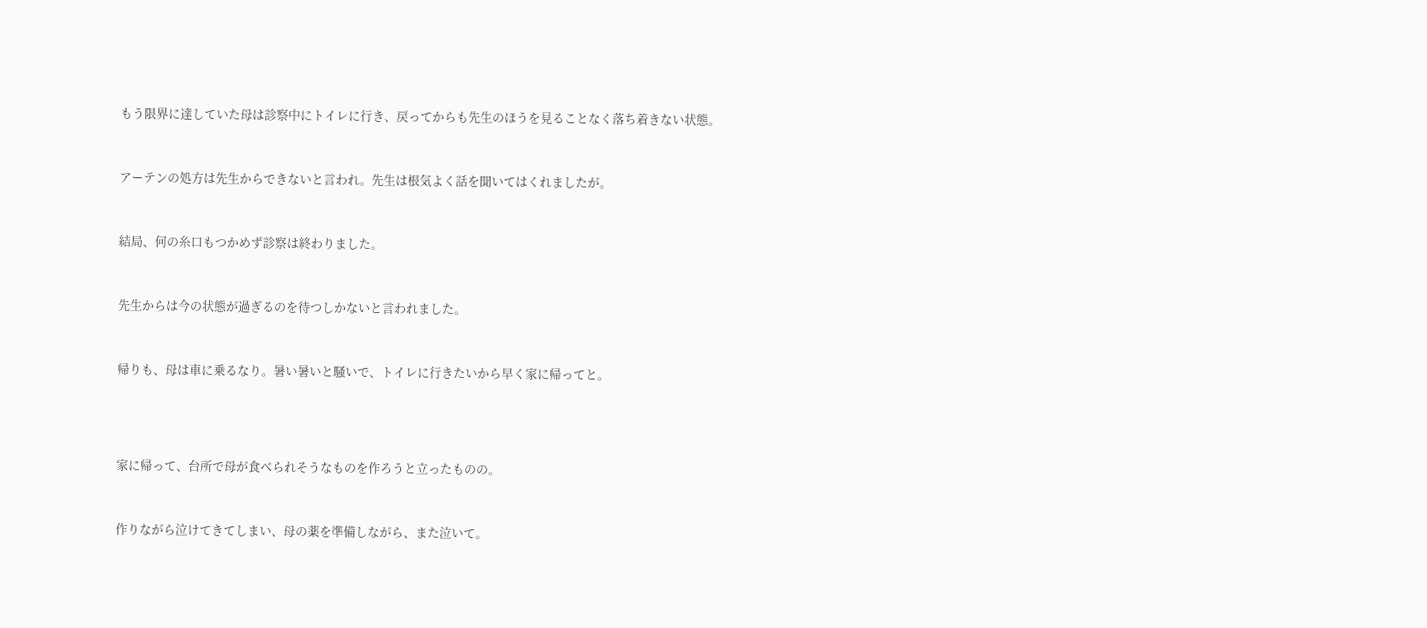もう限界に達していた母は診察中にトイレに行き、戻ってからも先生のほうを見ることなく落ち着きない状態。



アーテンの処方は先生からできないと言われ。先生は根気よく話を聞いてはくれましたが。



結局、何の糸口もつかめず診察は終わりました。



先生からは今の状態が過ぎるのを待つしかないと言われました。



帰りも、母は車に乗るなり。暑い暑いと騒いで、トイレに行きたいから早く家に帰ってと。





家に帰って、台所で母が食べられそうなものを作ろうと立ったものの。



作りながら泣けてきてしまい、母の薬を準備しながら、また泣いて。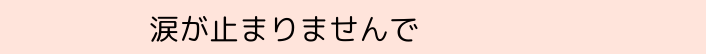涙が止まりませんで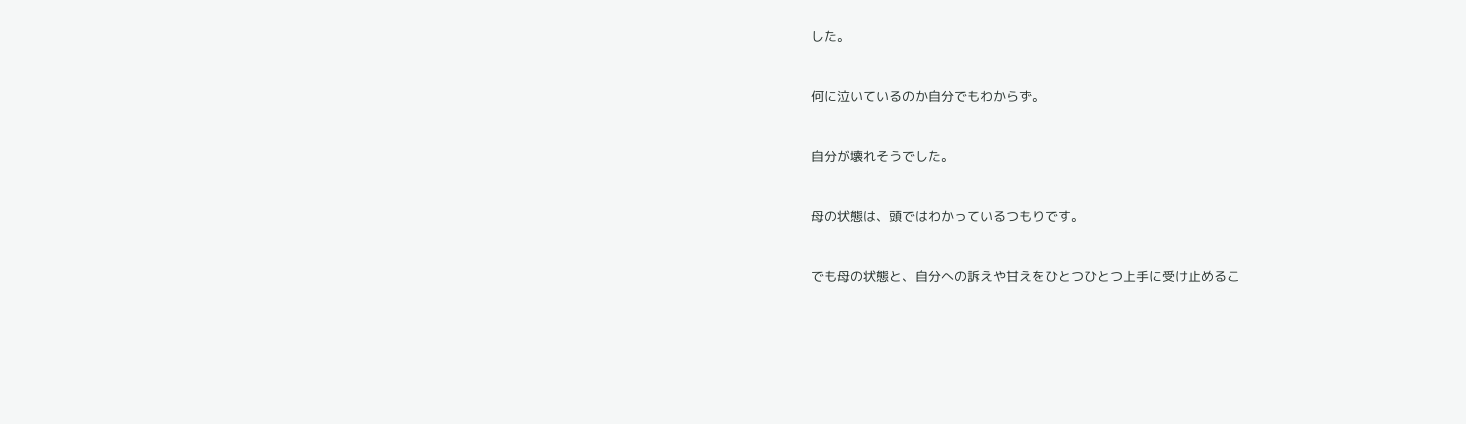した。



何に泣いているのか自分でもわからず。



自分が壊れそうでした。



母の状態は、頭ではわかっているつもりです。



でも母の状態と、自分への訴えや甘えをひとつひとつ上手に受け止めるこ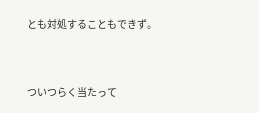とも対処することもできず。



ついつらく当たって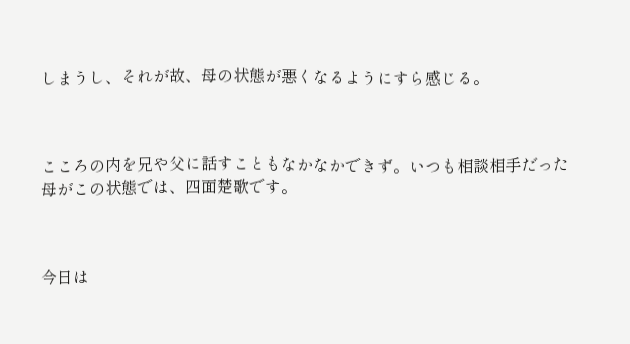しまうし、それが故、母の状態が悪くなるようにすら感じる。



こころの内を兄や父に話すこともなかなかできず。いつも相談相手だった母がこの状態では、四面楚歌です。



今日は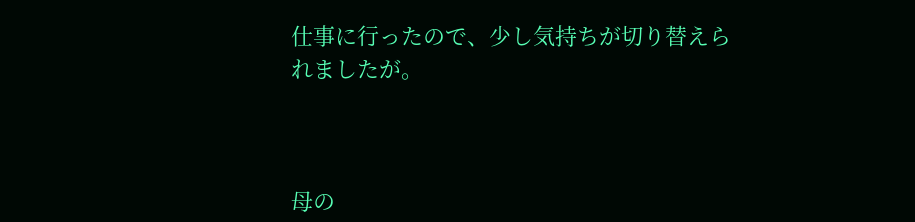仕事に行ったので、少し気持ちが切り替えられましたが。



母の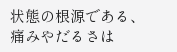状態の根源である、痛みやだるさは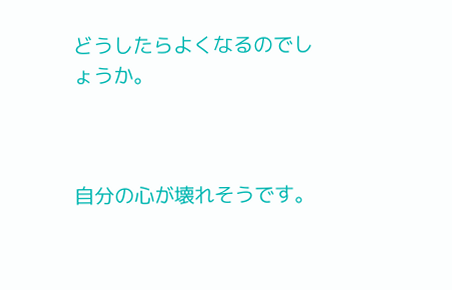どうしたらよくなるのでしょうか。



自分の心が壊れそうです。